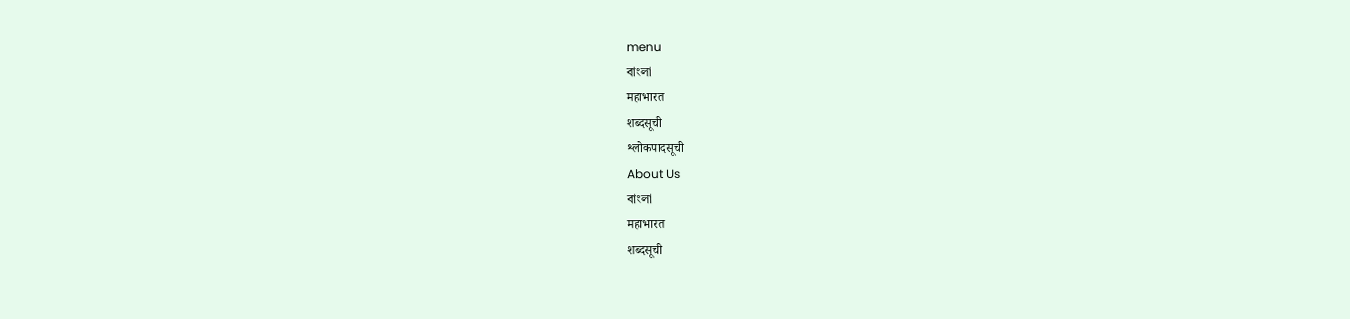menu
বাংলা
महाभारत
शब्दसूची
श्लोकपादसूची
About Us
বাংলা
महाभारत
शब्दसूची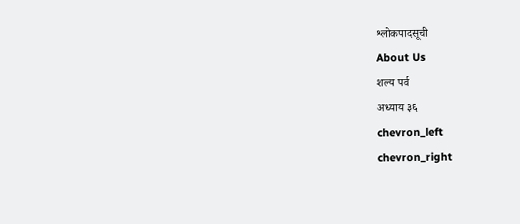श्लोकपादसूची
About Us
शल्य पर्व
अध्याय ३६
chevron_left
chevron_right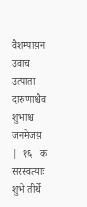वैशम्पाय़न उवाच
उत्पाता दारुणाश्चैव शुभाश्च जनमेजय़ |  १६   क
सरस्वत्याः शुभे तीर्थे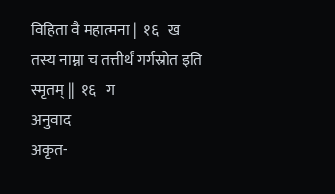विहिता वै महात्मना |  १६   ख
तस्य नाम्ना च तत्तीर्थं गर्गस्रोत इति स्मृतम् ||  १६   ग
अनुवाद
अकृत-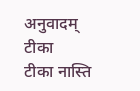अनुवादम्
टीका
टीका नास्ति